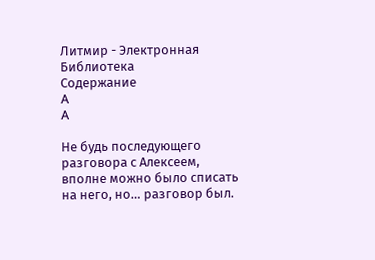Литмир - Электронная Библиотека
Содержание
A
A

Не будь последующего разговора с Алексеем, вполне можно было списать на него, но… разговор был.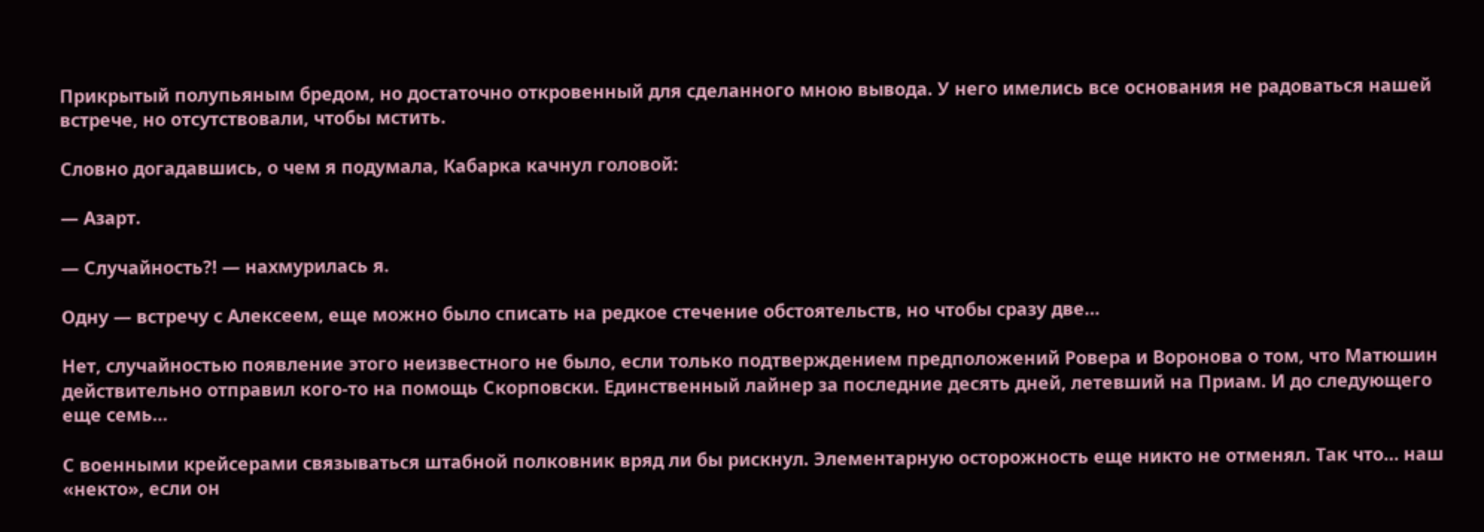Прикрытый полупьяным бредом, но достаточно откровенный для сделанного мною вывода. У него имелись все основания не радоваться нашей встрече, но отсутствовали, чтобы мстить.

Словно догадавшись, о чем я подумала, Кабарка качнул головой:

— Азарт.

— Случайность?! — нахмурилась я.

Одну — встречу с Алексеем, еще можно было списать на редкое стечение обстоятельств, но чтобы сразу две…

Нет, случайностью появление этого неизвестного не было, если только подтверждением предположений Ровера и Воронова о том, что Матюшин действительно отправил кого-то на помощь Скорповски. Единственный лайнер за последние десять дней, летевший на Приам. И до следующего еще семь…

С военными крейсерами связываться штабной полковник вряд ли бы рискнул. Элементарную осторожность еще никто не отменял. Так что… наш «некто», если он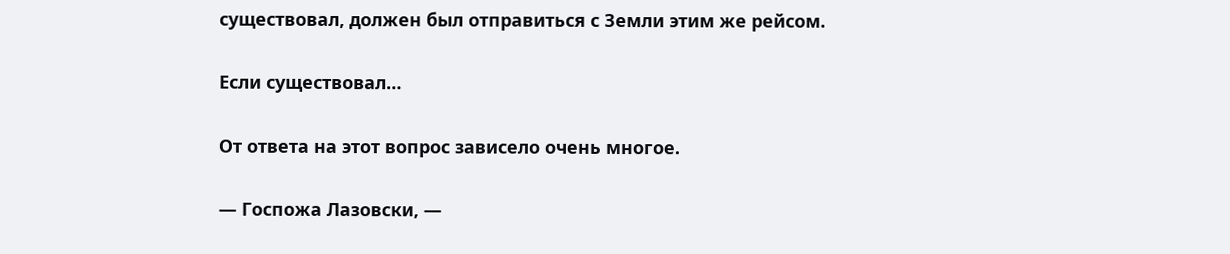существовал, должен был отправиться с Земли этим же рейсом.

Если существовал…

От ответа на этот вопрос зависело очень многое.

— Госпожа Лазовски, —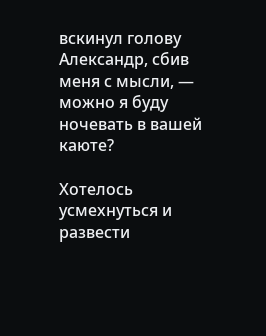вскинул голову Александр, сбив меня с мысли, — можно я буду ночевать в вашей каюте?

Хотелось усмехнуться и развести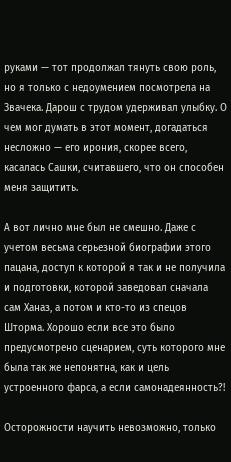руками — тот продолжал тянуть свою роль, но я только с недоумением посмотрела на Звачека. Дарош с трудом удерживал улыбку. О чем мог думать в этот момент, догадаться несложно — его ирония, скорее всего, касалась Сашки, считавшего, что он способен меня защитить.

А вот лично мне был не смешно. Даже с учетом весьма серьезной биографии этого пацана, доступ к которой я так и не получила и подготовки, которой заведовал сначала сам Ханаз, а потом и кто-то из спецов Шторма. Хорошо если все это было предусмотрено сценарием, суть которого мне была так же непонятна, как и цель устроенного фарса, а если самонадеянность?!

Осторожности научить невозможно, только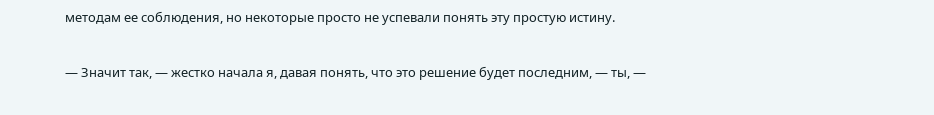методам ее соблюдения, но некоторые просто не успевали понять эту простую истину.

— Значит так, — жестко начала я, давая понять, что это решение будет последним, — ты, —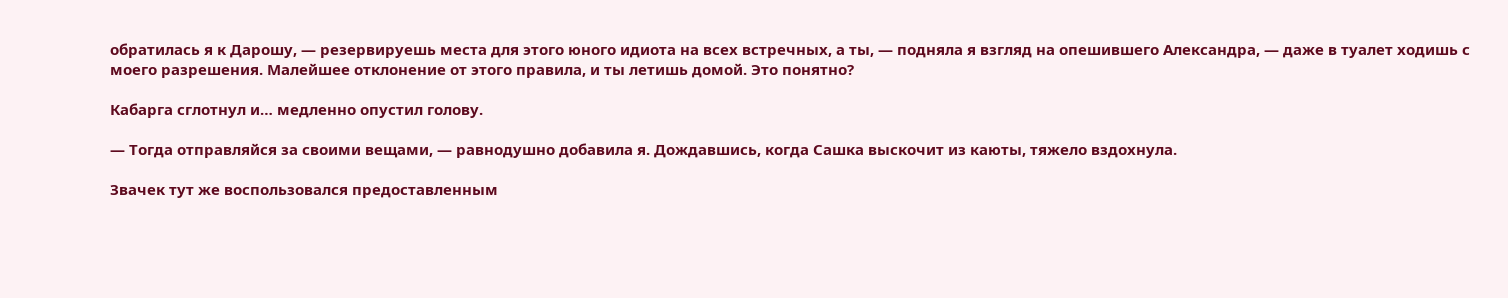обратилась я к Дарошу, — резервируешь места для этого юного идиота на всех встречных, а ты, — подняла я взгляд на опешившего Александра, — даже в туалет ходишь с моего разрешения. Малейшее отклонение от этого правила, и ты летишь домой. Это понятно?

Кабарга сглотнул и… медленно опустил голову.

— Тогда отправляйся за своими вещами, — равнодушно добавила я. Дождавшись, когда Сашка выскочит из каюты, тяжело вздохнула.

Звачек тут же воспользовался предоставленным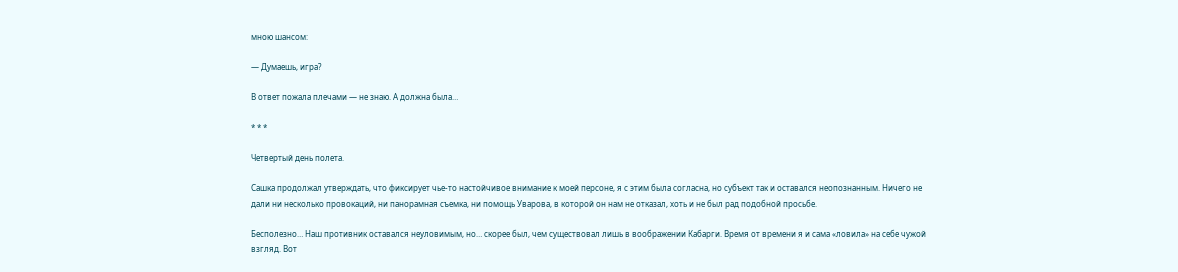мною шансом:

— Думаешь, игра?

В ответ пожала плечами — не знаю. А должна была…

* * *

Четвертый день полета.

Сашка продолжал утверждать, что фиксирует чье-то настойчивое внимание к моей персоне, я с этим была согласна, но субъект так и оставался неопознанным. Ничего не дали ни несколько провокаций, ни панорамная съемка, ни помощь Уварова, в которой он нам не отказал, хоть и не был рад подобной просьбе.

Бесполезно… Наш противник оставался неуловимым, но… скорее был, чем существовал лишь в воображении Кабарги. Время от времени я и сама «ловила» на себе чужой взгляд. Вот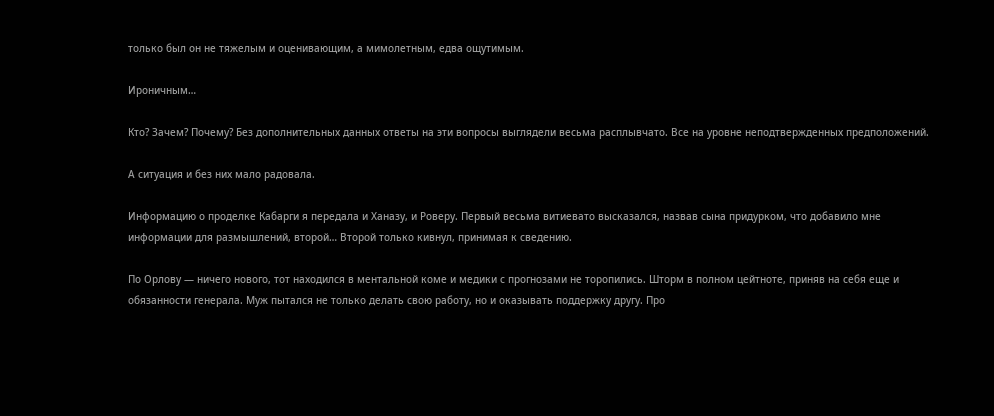только был он не тяжелым и оценивающим, а мимолетным, едва ощутимым.

Ироничным…

Кто? Зачем? Почему? Без дополнительных данных ответы на эти вопросы выглядели весьма расплывчато. Все на уровне неподтвержденных предположений.

А ситуация и без них мало радовала.

Информацию о проделке Кабарги я передала и Ханазу, и Роверу. Первый весьма витиевато высказался, назвав сына придурком, что добавило мне информации для размышлений, второй… Второй только кивнул, принимая к сведению.

По Орлову — ничего нового, тот находился в ментальной коме и медики с прогнозами не торопились. Шторм в полном цейтноте, приняв на себя еще и обязанности генерала. Муж пытался не только делать свою работу, но и оказывать поддержку другу. Про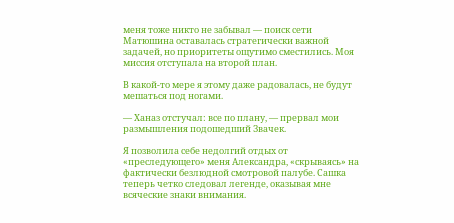меня тоже никто не забывал — поиск сети Матюшина оставалась стратегически важной задачей, но приоритеты ощутимо сместились. Моя миссия отступала на второй план.

В какой-то мере я этому даже радовалась, не будут мешаться под ногами.

— Ханаз отстучал: все по плану, — прервал мои размышления подошедший Звачек.

Я позволила себе недолгий отдых от «преследующего» меня Александра, «скрываясь» на фактически безлюдной смотровой палубе. Сашка теперь четко следовал легенде, оказывая мне всяческие знаки внимания.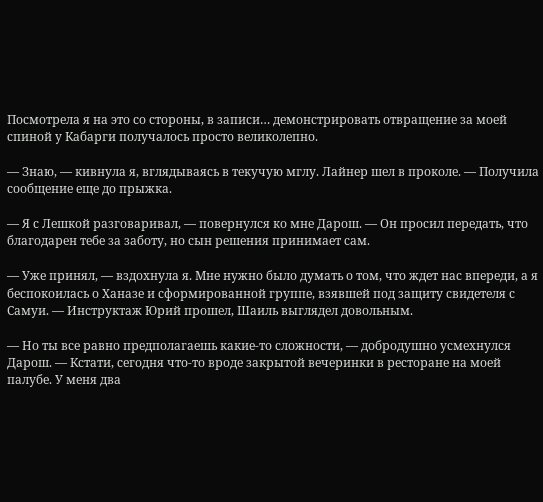Посмотрела я на это со стороны, в записи… демонстрировать отвращение за моей спиной у Кабарги получалось просто великолепно.

— Знаю, — кивнула я, вглядываясь в текучую мглу. Лайнер шел в проколе. — Получила сообщение еще до прыжка.

— Я с Лешкой разговаривал, — повернулся ко мне Дарош. — Он просил передать, что благодарен тебе за заботу, но сын решения принимает сам.

— Уже принял, — вздохнула я. Мне нужно было думать о том, что ждет нас впереди, а я беспокоилась о Ханазе и сформированной группе, взявшей под защиту свидетеля с Самуи. — Инструктаж Юрий прошел, Шаиль выглядел довольным.

— Но ты все равно предполагаешь какие-то сложности, — добродушно усмехнулся Дарош. — Кстати, сегодня что-то вроде закрытой вечеринки в ресторане на моей палубе. У меня два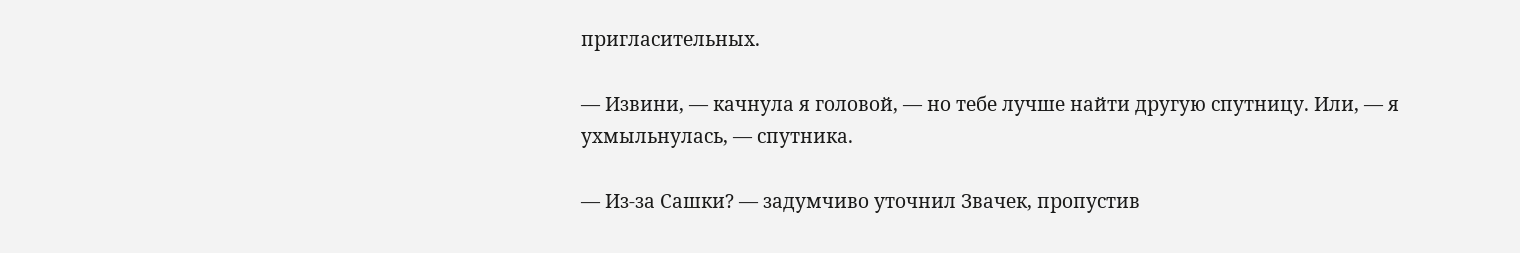пригласительных.

— Извини, — качнула я головой, — но тебе лучше найти другую спутницу. Или, — я ухмыльнулась, — спутника.

— Из-за Сашки? — задумчиво уточнил Звачек, пропустив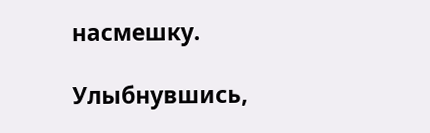насмешку.

Улыбнувшись,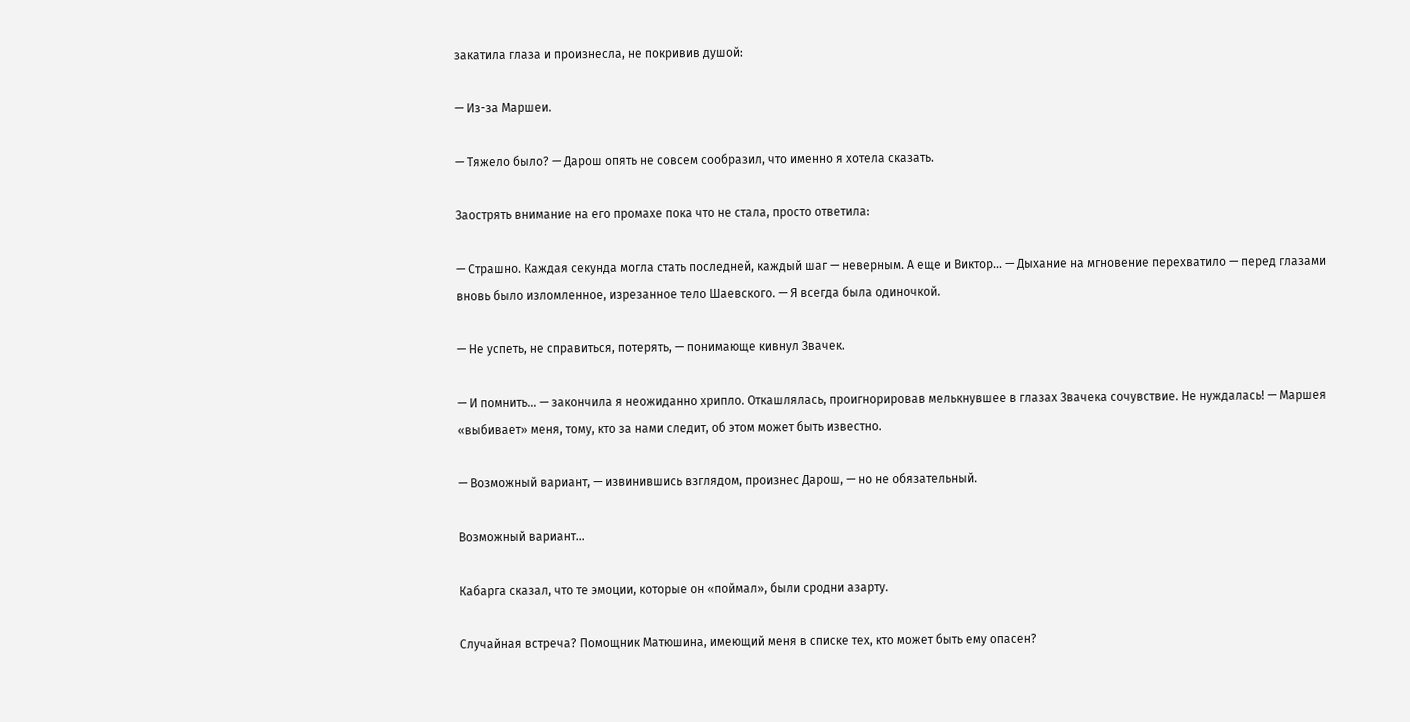закатила глаза и произнесла, не покривив душой:

— Из-за Маршеи.

— Тяжело было? — Дарош опять не совсем сообразил, что именно я хотела сказать.

Заострять внимание на его промахе пока что не стала, просто ответила:

— Страшно. Каждая секунда могла стать последней, каждый шаг — неверным. А еще и Виктор… — Дыхание на мгновение перехватило — перед глазами вновь было изломленное, изрезанное тело Шаевского. — Я всегда была одиночкой.

— Не успеть, не справиться, потерять, — понимающе кивнул Звачек.

— И помнить… — закончила я неожиданно хрипло. Откашлялась, проигнорировав мелькнувшее в глазах Звачека сочувствие. Не нуждалась! — Маршея «выбивает» меня, тому, кто за нами следит, об этом может быть известно.

— Возможный вариант, — извинившись взглядом, произнес Дарош, — но не обязательный.

Возможный вариант…

Кабарга сказал, что те эмоции, которые он «поймал», были сродни азарту.

Случайная встреча? Помощник Матюшина, имеющий меня в списке тех, кто может быть ему опасен?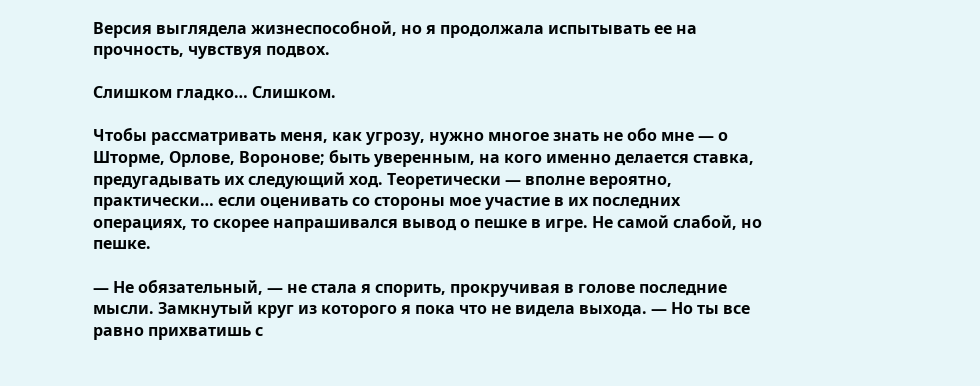Версия выглядела жизнеспособной, но я продолжала испытывать ее на прочность, чувствуя подвох.

Слишком гладко… Слишком.

Чтобы рассматривать меня, как угрозу, нужно многое знать не обо мне — о Шторме, Орлове, Воронове; быть уверенным, на кого именно делается ставка, предугадывать их следующий ход. Теоретически — вполне вероятно, практически… если оценивать со стороны мое участие в их последних операциях, то скорее напрашивался вывод о пешке в игре. Не самой слабой, но пешке.

— Не обязательный, — не стала я спорить, прокручивая в голове последние мысли. Замкнутый круг из которого я пока что не видела выхода. — Но ты все равно прихватишь с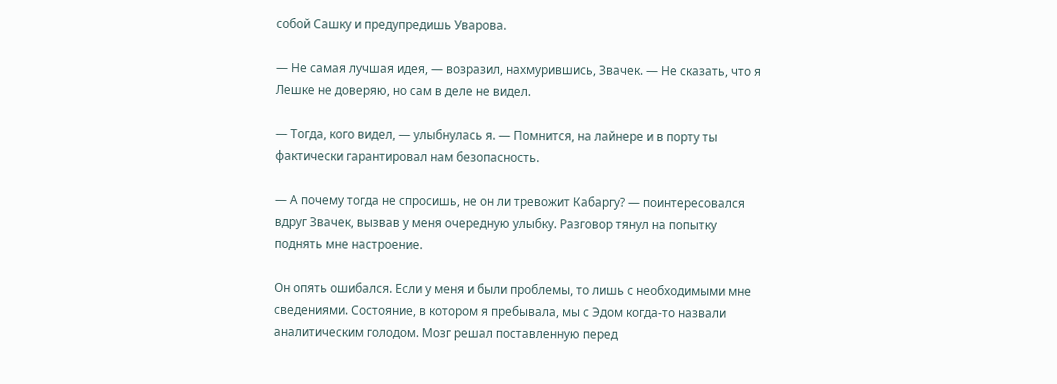собой Сашку и предупредишь Уварова.

— Не самая лучшая идея, — возразил, нахмурившись, Звачек. — Не сказать, что я Лешке не доверяю, но сам в деле не видел.

— Тогда, кого видел, — улыбнулась я. — Помнится, на лайнере и в порту ты фактически гарантировал нам безопасность.

— А почему тогда не спросишь, не он ли тревожит Кабаргу? — поинтересовался вдруг Звачек, вызвав у меня очередную улыбку. Разговор тянул на попытку поднять мне настроение.

Он опять ошибался. Если у меня и были проблемы, то лишь с необходимыми мне сведениями. Состояние, в котором я пребывала, мы с Эдом когда-то назвали аналитическим голодом. Мозг решал поставленную перед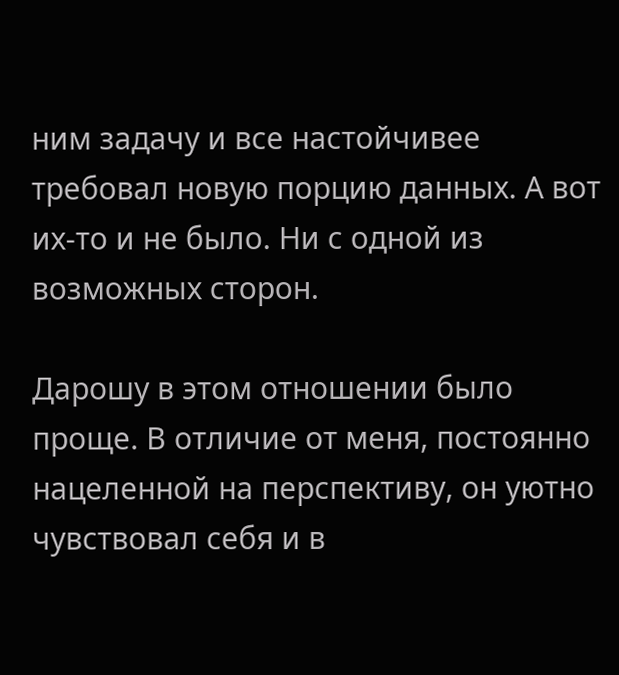ним задачу и все настойчивее требовал новую порцию данных. А вот их-то и не было. Ни с одной из возможных сторон.

Дарошу в этом отношении было проще. В отличие от меня, постоянно нацеленной на перспективу, он уютно чувствовал себя и в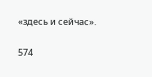«здесь и сейчас».

574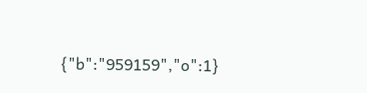{"b":"959159","o":1}